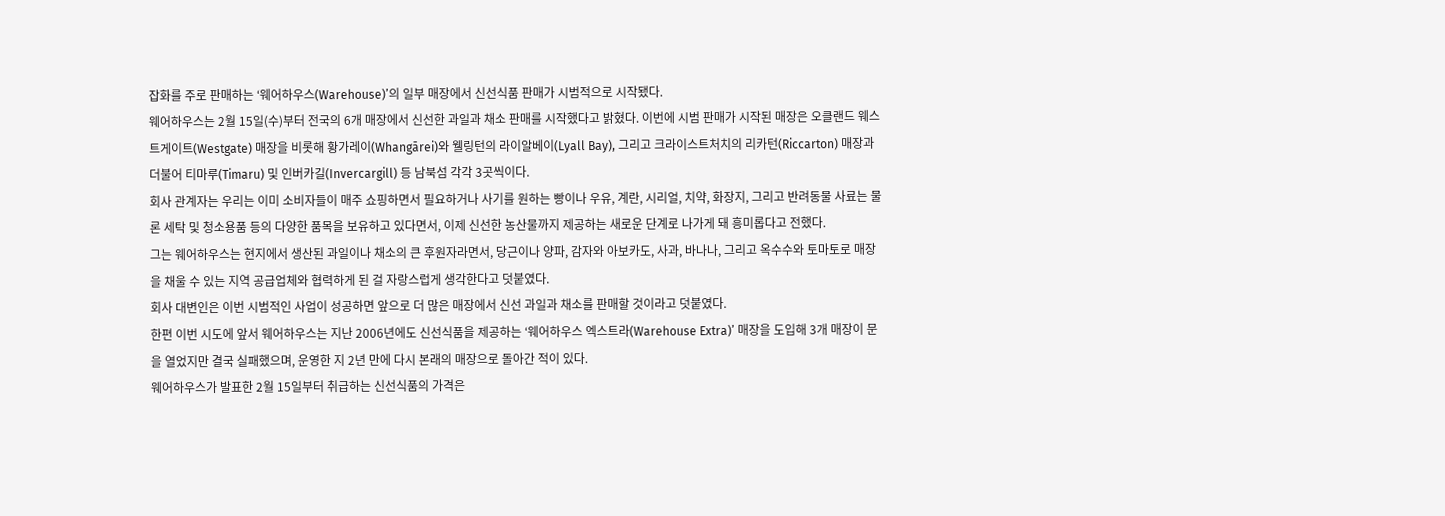잡화를 주로 판매하는 ‘웨어하우스(Warehouse)’의 일부 매장에서 신선식품 판매가 시범적으로 시작됐다.
웨어하우스는 2월 15일(수)부터 전국의 6개 매장에서 신선한 과일과 채소 판매를 시작했다고 밝혔다. 이번에 시범 판매가 시작된 매장은 오클랜드 웨스트게이트(Westgate) 매장을 비롯해 황가레이(Whangārei)와 웰링턴의 라이알베이(Lyall Bay), 그리고 크라이스트처치의 리카턴(Riccarton) 매장과 더불어 티마루(Timaru) 및 인버카길(Invercargill) 등 남북섬 각각 3곳씩이다.
회사 관계자는 우리는 이미 소비자들이 매주 쇼핑하면서 필요하거나 사기를 원하는 빵이나 우유, 계란, 시리얼, 치약, 화장지, 그리고 반려동물 사료는 물론 세탁 및 청소용품 등의 다양한 품목을 보유하고 있다면서, 이제 신선한 농산물까지 제공하는 새로운 단계로 나가게 돼 흥미롭다고 전했다.
그는 웨어하우스는 현지에서 생산된 과일이나 채소의 큰 후원자라면서, 당근이나 양파, 감자와 아보카도, 사과, 바나나, 그리고 옥수수와 토마토로 매장을 채울 수 있는 지역 공급업체와 협력하게 된 걸 자랑스럽게 생각한다고 덧붙였다.
회사 대변인은 이번 시범적인 사업이 성공하면 앞으로 더 많은 매장에서 신선 과일과 채소를 판매할 것이라고 덧붙였다.
한편 이번 시도에 앞서 웨어하우스는 지난 2006년에도 신선식품을 제공하는 ‘웨어하우스 엑스트라(Warehouse Extra)’ 매장을 도입해 3개 매장이 문을 열었지만 결국 실패했으며, 운영한 지 2년 만에 다시 본래의 매장으로 돌아간 적이 있다.
웨어하우스가 발표한 2월 15일부터 취급하는 신선식품의 가격은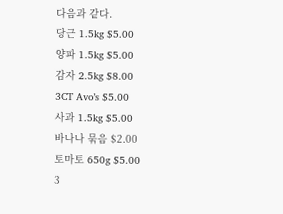다음과 같다.
당근 1.5kg $5.00
양파 1.5kg $5.00
감자 2.5kg $8.00
3CT Avo’s $5.00
사과 1.5kg $5.00
바나나 묶음 $2.00
토마토 650g $5.00
3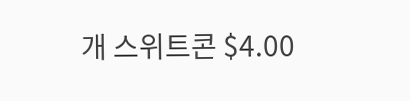개 스위트콘 $4.00